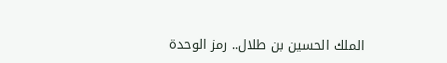الملك الحسين بن طلال.. رمز الوحدة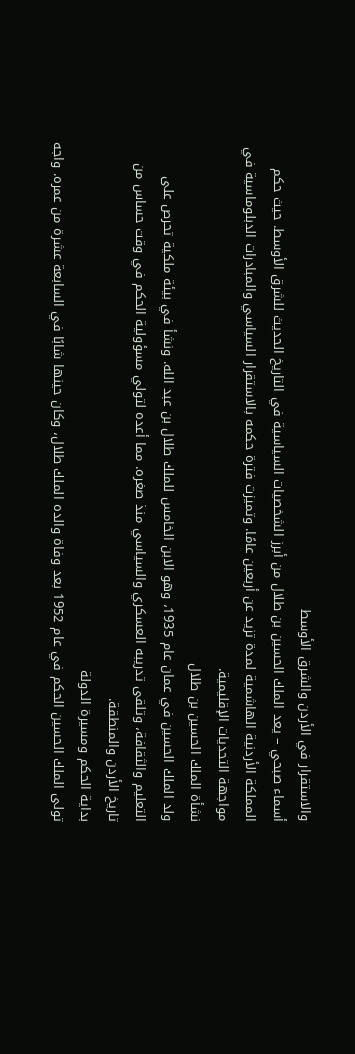والاستقرار في الأردن والشرق الأوسط
أسماء صبحي – يعد الملك الحسين بن طلال من أبرز الشخصيات السياسية في التاريخ الحديث للشرق الأوسط. حيث حكم المملكة الأردنية الهاشمية لمدة تزيد عن أربعين عامًا. وتميزت فترة حكمه بالاستقرار السياسي والمبادرات الدبلوماسية في مواجهة التحديات الإقليمية.
نشأة الملك الحسين بن طلال
ولد الملك الحسين في عمان عام 1935، وهو الابن الخامس للملك طلال بن عبد الله. ونشأ في بيئة ملكية تحرص على التعليم والثقافة، وتلقى تدريبه العسكري والسياسي منذ صغره. مما أعده لتولي مسؤولية الحكم في وقت حساس من تاريخ الأردن والمنطقة.
بداية الحكم ومسيرة الدولة
تولى الملك الحسين الحكم في عام 1952 بعد وفاة والده الملك طلال، وكان حينها شابًا في السابعة عشرة من عمره. واجه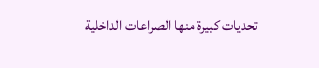تحديات كبيرة منها الصراعات الداخلية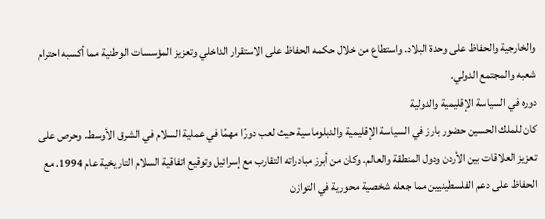والخارجية والحفاظ على وحدة البلاد. واستطاع من خلال حكمه الحفاظ على الاستقرار الداخلي وتعزيز المؤسسات الوطنية مما أكسبه احترام شعبه والمجتمع الدولي.
دوره في السياسة الإقليمية والدولية
كان للملك الحسين حضور بارز في السياسة الإقليمية والدبلوماسية حيث لعب دورًا مهمًا في عملية السلام في الشرق الأوسط. وحرص على تعزيز العلاقات بين الأردن ودول المنطقة والعالم. وكان من أبرز مبادراته التقارب مع إسرائيل وتوقيع اتفاقية السلام التاريخية عام 1994. مع الحفاظ على دعم الفلسطينيين مما جعله شخصية محورية في التوازن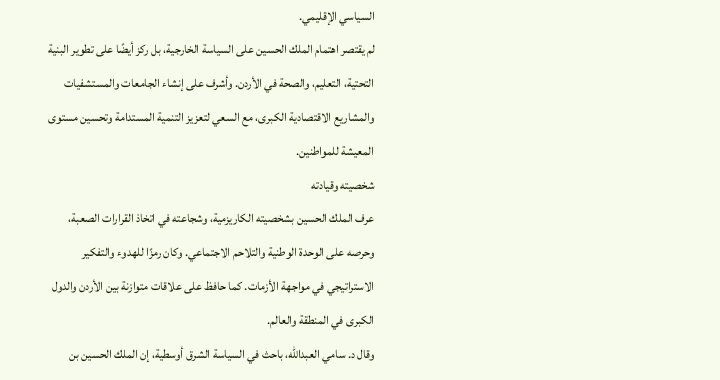السياسي الإقليمي.
لم يقتصر اهتمام الملك الحسين على السياسة الخارجية، بل ركز أيضًا على تطوير البنية التحتية، التعليم، والصحة في الأردن. وأشرف على إنشاء الجامعات والمستشفيات والمشاريع الاقتصادية الكبرى، مع السعي لتعزيز التنمية المستدامة وتحسين مستوى المعيشة للمواطنين.
شخصيته وقيادته
عرف الملك الحسين بشخصيته الكاريزمية، وشجاعته في اتخاذ القرارات الصعبة، وحرصه على الوحدة الوطنية والتلاحم الاجتماعي. وكان رمزًا للهدوء والتفكير الاستراتيجي في مواجهة الأزمات. كما حافظ على علاقات متوازنة بين الأردن والدول الكبرى في المنطقة والعالم.
وقال د. سامي العبدالله، باحث في السياسة الشرق أوسطية، إن الملك الحسين بن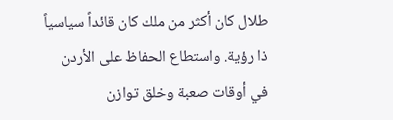طلال كان أكثر من ملك كان قائداً سياسياً ذا رؤية. واستطاع الحفاظ على الأردن في أوقات صعبة وخلق توازن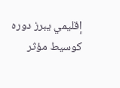إقليمي يبرز دوره كوسيط مؤثر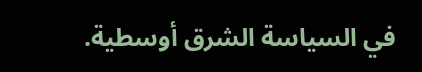في السياسة الشرق أوسطية.